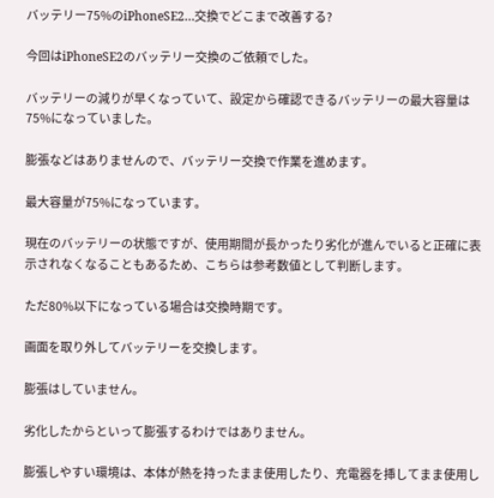バッテリー75%のiPhoneSE2…交換でどこまで改善する?

今回はiPhoneSE2のバッテリー交換のご依頼でした。

バッテリーの減りが早くなっていて、設定から確認できるバッテリーの最大容量は75%になっていました。

膨張などはありませんので、バッテリー交換で作業を進めます。

最大容量が75%になっています。

現在のバッテリーの状態ですが、使用期間が長かったり劣化が進んでいると正確に表示されなくなることもあるため、こちらは参考数値として判断します。

ただ80%以下になっている場合は交換時期です。

画面を取り外してバッテリーを交換します。

膨張はしていません。

劣化したからといって膨張するわけではありません。

膨張しやすい環境は、本体が熱を持ったまま使用したり、充電器を挿してまま使用し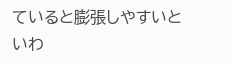ていると膨張しやすいといわ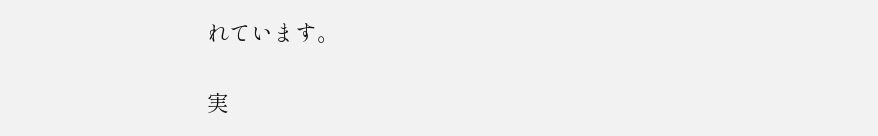れています。

実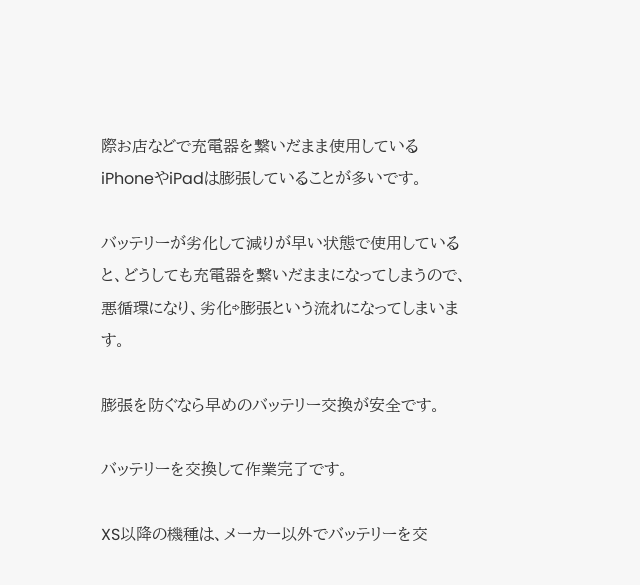際お店などで充電器を繋いだまま使用しているiPhoneやiPadは膨張していることが多いです。

バッテリーが劣化して減りが早い状態で使用していると、どうしても充電器を繋いだままになってしまうので、悪循環になり、劣化⇨膨張という流れになってしまいます。

膨張を防ぐなら早めのバッテリー交換が安全です。

バッテリーを交換して作業完了です。

XS以降の機種は、メーカー以外でバッテリーを交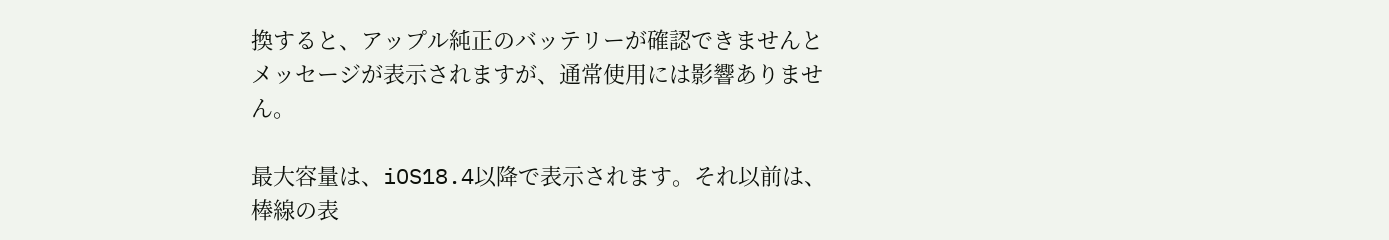換すると、アップル純正のバッテリーが確認できませんとメッセージが表示されますが、通常使用には影響ありません。

最大容量は、iOS18.4以降で表示されます。それ以前は、棒線の表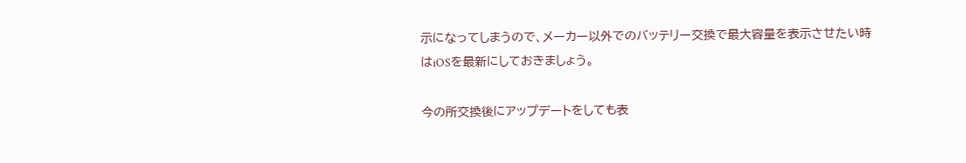示になってしまうので、メーカー以外でのバッテリー交換で最大容量を表示させたい時はiOSを最新にしておきましょう。

今の所交換後にアップデートをしても表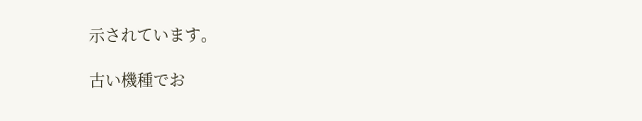示されています。

古い機種でお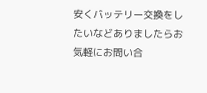安くバッテリー交換をしたいなどありましたらお気軽にお問い合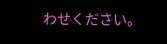わせください。